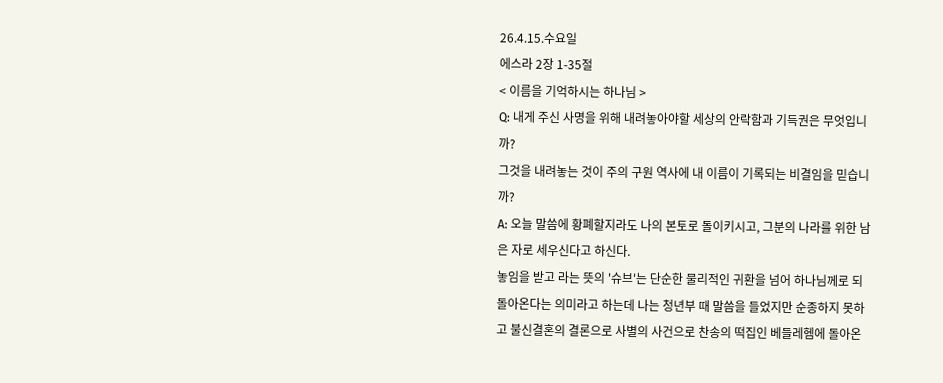26.4.15.수요일
에스라 2장 1-35절
< 이름을 기억하시는 하나님 >
Q: 내게 주신 사명을 위해 내려놓아야할 세상의 안락함과 기득권은 무엇입니까?
그것을 내려놓는 것이 주의 구원 역사에 내 이름이 기록되는 비결임을 믿습니까?
A: 오늘 말씀에 황폐할지라도 나의 본토로 돌이키시고, 그분의 나라를 위한 남은 자로 세우신다고 하신다.
놓임을 받고 라는 뜻의 '슈브'는 단순한 물리적인 귀환을 넘어 하나님께로 되돌아온다는 의미라고 하는데 나는 청년부 때 말씀을 들었지만 순종하지 못하고 불신결혼의 결론으로 사별의 사건으로 찬송의 떡집인 베들레헴에 돌아온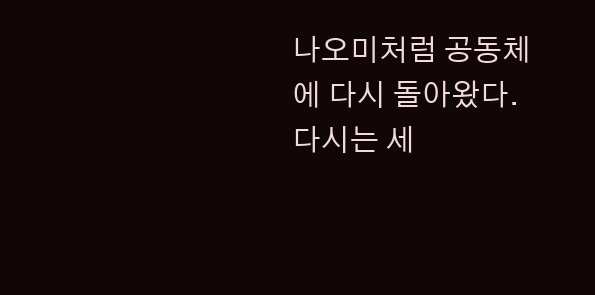나오미처럼 공동체에 다시 돌아왔다. 다시는 세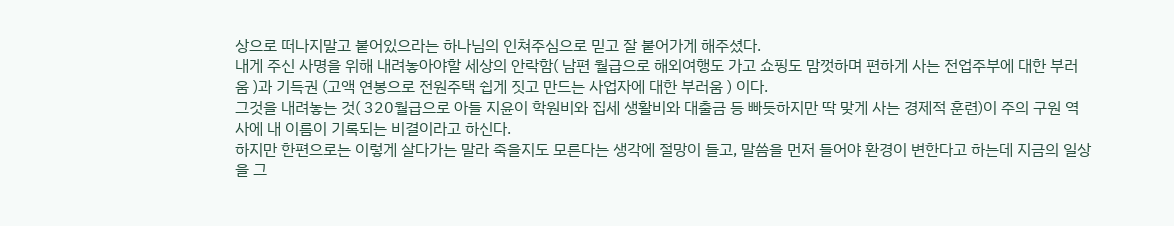상으로 떠나지말고 붙어있으라는 하나님의 인쳐주심으로 믿고 잘 붙어가게 해주셨다.
내게 주신 사명을 위해 내려놓아야할 세상의 안락함( 남편 월급으로 해외여행도 가고 쇼핑도 맘껏하며 편하게 사는 전업주부에 대한 부러움 )과 기득권 (고액 연봉으로 전원주택 쉽게 짓고 만드는 사업자에 대한 부러움 ) 이다.
그것을 내려놓는 것( 320월급으로 아들 지윤이 학원비와 집세 생활비와 대출금 등 빠듯하지만 딱 맞게 사는 경제적 훈련)이 주의 구원 역사에 내 이름이 기록되는 비결이라고 하신다.
하지만 한편으로는 이렇게 살다가는 말라 죽을지도 모른다는 생각에 절망이 들고, 말씀을 먼저 들어야 환경이 변한다고 하는데 지금의 일상을 그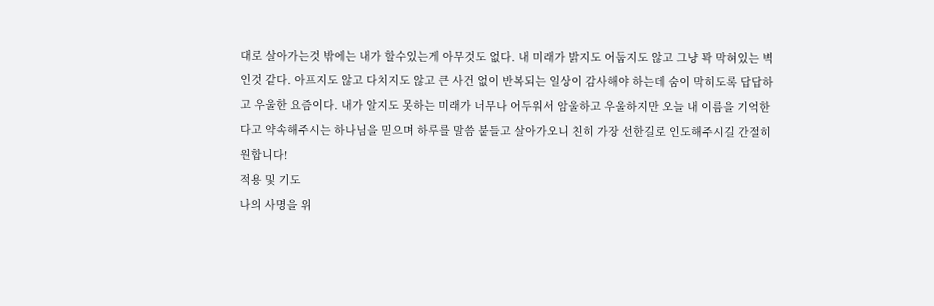대로 살아가는것 밖에는 내가 할수있는게 아무것도 없다. 내 미래가 밝지도 어둡지도 않고 그냥 꽉 막혀있는 벽인것 같다. 아프지도 않고 다치지도 않고 큰 사건 없이 반복되는 일상이 감사해야 하는데 숨이 막히도록 답답하고 우울한 요즘이다. 내가 알지도 못하는 미래가 너무나 어두워서 암울하고 우울하지만 오늘 내 이름을 기억한다고 약속해주시는 하나님을 믿으며 하루를 말씀 붙들고 살아가오니 친히 가장 선한길로 인도해주시길 간절히 원합니다!
적용 및 기도
나의 사명을 위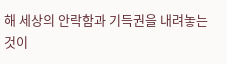해 세상의 안락함과 기득권을 내려놓는 것이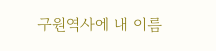구원역사에 내 이름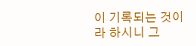이 기록되는 것이라 하시니 그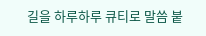길을 하루하루 큐티로 말씀 붙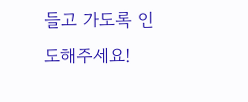들고 가도록 인도해주세요!